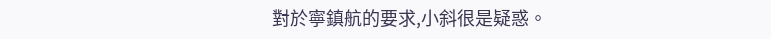對於寧鎮航的要求,小斜很是疑惑。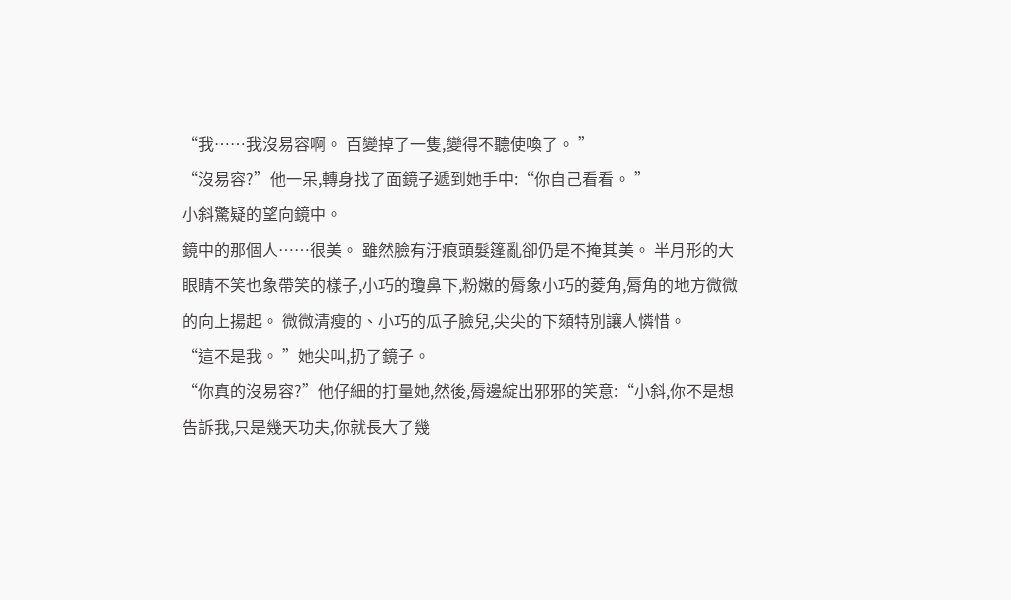“我……我沒易容啊。 百變掉了一隻,變得不聽使喚了。 ”
“沒易容?”他一呆,轉身找了面鏡子遞到她手中:“你自己看看。 ”
小斜驚疑的望向鏡中。
鏡中的那個人……很美。 雖然臉有汙痕頭髮篷亂卻仍是不掩其美。 半月形的大眼睛不笑也象帶笑的樣子,小巧的瓊鼻下,粉嫩的脣象小巧的菱角,脣角的地方微微的向上揚起。 微微清瘦的、小巧的瓜子臉兒,尖尖的下頦特別讓人憐惜。
“這不是我。 ”她尖叫,扔了鏡子。
“你真的沒易容?”他仔細的打量她,然後,脣邊綻出邪邪的笑意:“小斜,你不是想告訴我,只是幾天功夫,你就長大了幾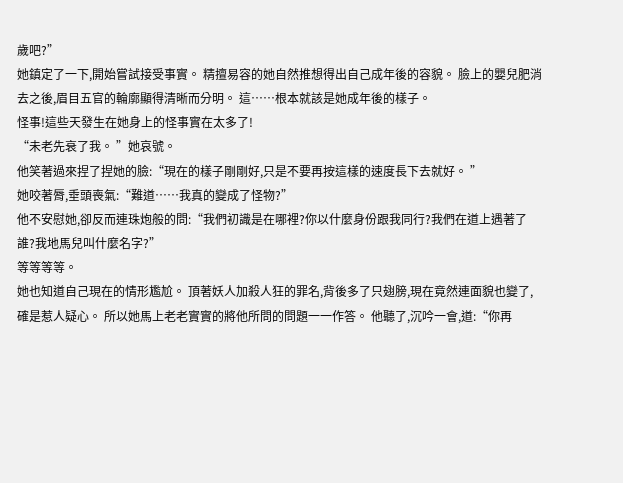歲吧?”
她鎮定了一下,開始嘗試接受事實。 精擅易容的她自然推想得出自己成年後的容貌。 臉上的嬰兒肥消去之後,眉目五官的輪廓顯得清晰而分明。 這……根本就該是她成年後的樣子。
怪事!這些天發生在她身上的怪事實在太多了!
“未老先衰了我。 ”她哀號。
他笑著過來捏了捏她的臉:“現在的樣子剛剛好,只是不要再按這樣的速度長下去就好。 ”
她咬著脣,垂頭喪氣:“難道……我真的變成了怪物?”
他不安慰她,卻反而連珠炮般的問:“我們初識是在哪裡?你以什麼身份跟我同行?我們在道上遇著了誰?我地馬兒叫什麼名字?”
等等等等。
她也知道自己現在的情形尷尬。 頂著妖人加殺人狂的罪名,背後多了只翅膀,現在竟然連面貌也變了,確是惹人疑心。 所以她馬上老老實實的將他所問的問題一一作答。 他聽了,沉吟一會,道:“你再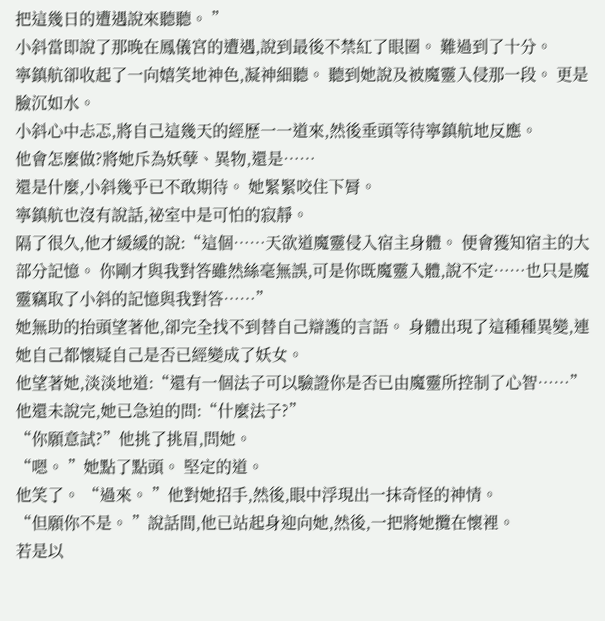把這幾日的遭遇說來聽聽。 ”
小斜當即說了那晚在鳳儀宮的遭遇,說到最後不禁紅了眼圈。 難過到了十分。
寧鎮航卻收起了一向嬉笑地神色,凝神細聽。 聽到她說及被魔靈入侵那一段。 更是臉沉如水。
小斜心中忐忑,將自己這幾天的經歷一一道來,然後垂頭等待寧鎮航地反應。
他會怎麼做?將她斥為妖孽、異物,還是……
還是什麼,小斜幾乎已不敢期待。 她緊緊咬住下脣。
寧鎮航也沒有說話,祕室中是可怕的寂靜。
隔了很久,他才緩緩的說:“這個……天欲道魔靈侵入宿主身體。 便會獲知宿主的大部分記憶。 你剛才與我對答雖然絲毫無誤,可是你既魔靈入體,說不定……也只是魔靈竊取了小斜的記憶與我對答……”
她無助的抬頭望著他,卻完全找不到替自己辯護的言語。 身體出現了這種種異變,連她自己都懷疑自己是否已經變成了妖女。
他望著她,淡淡地道:“還有一個法子可以驗證你是否已由魔靈所控制了心智……”他還未說完,她已急迫的問:“什麼法子?”
“你願意試?”他挑了挑眉,問她。
“嗯。 ”她點了點頭。 堅定的道。
他笑了。 “過來。 ”他對她招手,然後,眼中浮現出一抹奇怪的神情。
“但願你不是。 ”說話間,他已站起身迎向她,然後,一把將她攬在懷裡。
若是以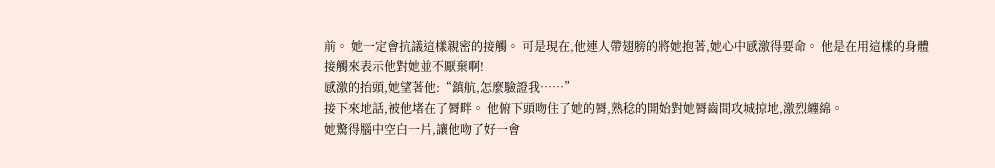前。 她一定會抗議這樣親密的接觸。 可是現在,他連人帶翅膀的將她抱著,她心中感激得要命。 他是在用這樣的身體接觸來表示他對她並不厭棄啊!
感激的抬頭,她望著他:“鎮航,怎麼驗證我……”
接下來地話,被他堵在了脣畔。 他俯下頭吻住了她的脣,熟稔的開始對她脣齒間攻城掠地,激烈纏綿。
她驚得腦中空白一片,讓他吻了好一會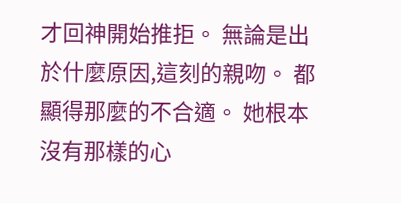才回神開始推拒。 無論是出於什麼原因,這刻的親吻。 都顯得那麼的不合適。 她根本沒有那樣的心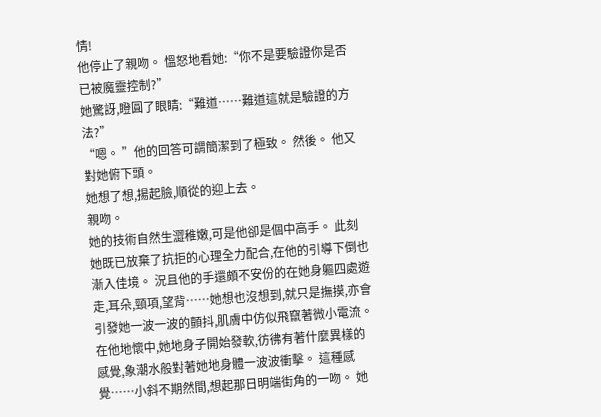情!
他停止了親吻。 慍怒地看她:“你不是要驗證你是否已被魔靈控制?”
她驚訝,瞪圓了眼睛:“難道……難道這就是驗證的方法?”
“嗯。 ”他的回答可謂簡潔到了極致。 然後。 他又對她俯下頭。
她想了想,揚起臉,順從的迎上去。
親吻。
她的技術自然生澀稚嫩,可是他卻是個中高手。 此刻她既已放棄了抗拒的心理全力配合,在他的引導下倒也漸入佳境。 況且他的手還頗不安份的在她身軀四處遊走,耳朵,頸項,望背……她想也沒想到,就只是撫摸,亦會引發她一波一波的顫抖,肌膚中仿似飛竄著微小電流。
在他地懷中,她地身子開始發軟,彷彿有著什麼異樣的感覺,象潮水般對著她地身體一波波衝擊。 這種感覺……小斜不期然間,想起那日明端街角的一吻。 她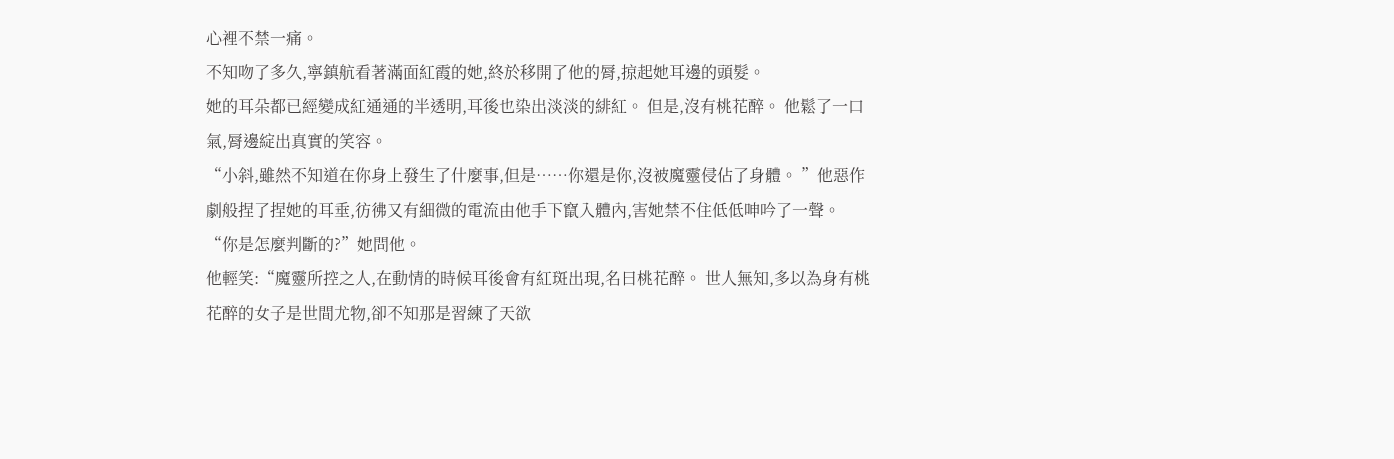心裡不禁一痛。
不知吻了多久,寧鎮航看著滿面紅霞的她,終於移開了他的脣,掠起她耳邊的頭髮。
她的耳朵都已經變成紅通通的半透明,耳後也染出淡淡的緋紅。 但是,沒有桃花醉。 他鬆了一口氣,脣邊綻出真實的笑容。
“小斜,雖然不知道在你身上發生了什麼事,但是……你還是你,沒被魔靈侵佔了身體。 ”他惡作劇般捏了捏她的耳垂,彷彿又有細微的電流由他手下竄入體內,害她禁不住低低呻吟了一聲。
“你是怎麼判斷的?”她問他。
他輕笑:“魔靈所控之人,在動情的時候耳後會有紅斑出現,名曰桃花醉。 世人無知,多以為身有桃花醉的女子是世間尤物,卻不知那是習練了天欲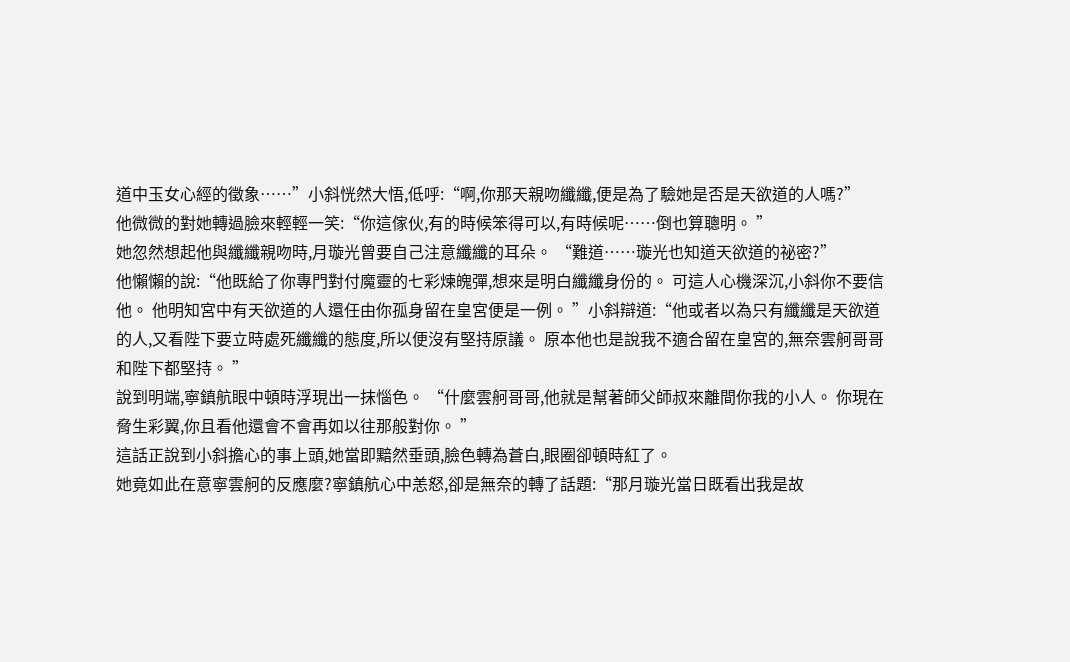道中玉女心經的徵象……”小斜恍然大悟,低呼:“啊,你那天親吻纖纖,便是為了驗她是否是天欲道的人嗎?”
他微微的對她轉過臉來輕輕一笑:“你這傢伙,有的時候笨得可以,有時候呢……倒也算聰明。 ”
她忽然想起他與纖纖親吻時,月璇光曾要自己注意纖纖的耳朵。 “難道……璇光也知道天欲道的祕密?”
他懶懶的說:“他既給了你專門對付魔靈的七彩煉魄彈,想來是明白纖纖身份的。 可這人心機深沉,小斜你不要信他。 他明知宮中有天欲道的人還任由你孤身留在皇宮便是一例。 ”小斜辯道:“他或者以為只有纖纖是天欲道的人,又看陛下要立時處死纖纖的態度,所以便沒有堅持原議。 原本他也是說我不適合留在皇宮的,無奈雲舸哥哥和陛下都堅持。 ”
說到明端,寧鎮航眼中頓時浮現出一抹惱色。 “什麼雲舸哥哥,他就是幫著師父師叔來離間你我的小人。 你現在脅生彩翼,你且看他還會不會再如以往那般對你。 ”
這話正說到小斜擔心的事上頭,她當即黯然垂頭,臉色轉為蒼白,眼圈卻頓時紅了。
她竟如此在意寧雲舸的反應麼?寧鎮航心中恙怒,卻是無奈的轉了話題:“那月璇光當日既看出我是故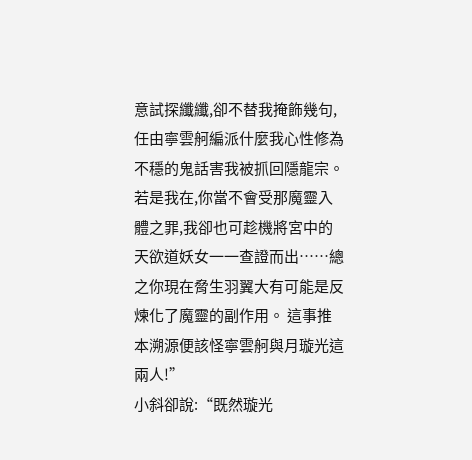意試探纖纖,卻不替我掩飾幾句,任由寧雲舸編派什麼我心性修為不穩的鬼話害我被抓回隱龍宗。 若是我在,你當不會受那魔靈入體之罪,我卻也可趁機將宮中的天欲道妖女一一查證而出……總之你現在脅生羽翼大有可能是反煉化了魔靈的副作用。 這事推本溯源便該怪寧雲舸與月璇光這兩人!”
小斜卻說:“既然璇光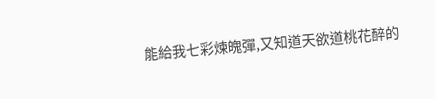能給我七彩煉魄彈,又知道天欲道桃花醉的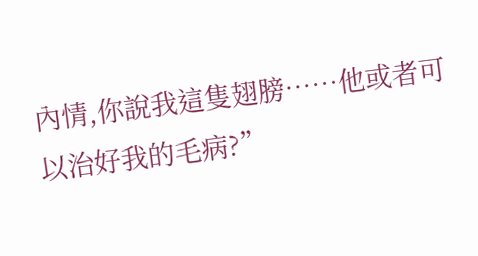內情,你說我這隻翅膀……他或者可以治好我的毛病?”